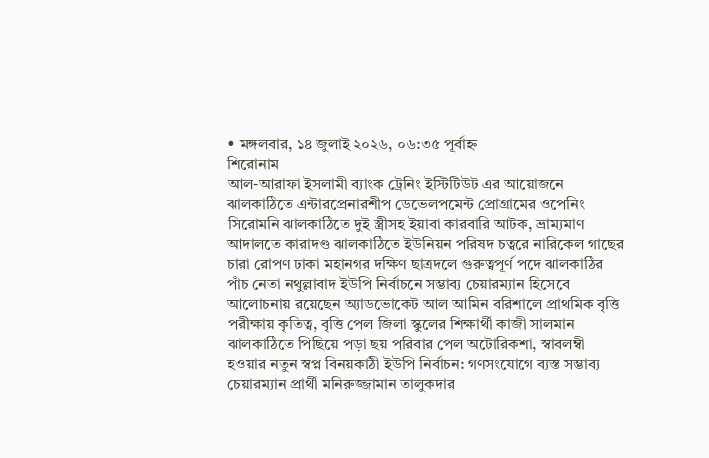• মঙ্গলবার, ১৪ জুলাই ২০২৬, ০৬:৩৫ পূর্বাহ্ন
শিরোনাম
আল-আরাফা ইসলামী ব্যাংক ট্রেনিং ইস্টিটিউট এর আয়োজনে ঝালকাঠিতে এন্টারপ্রেনারশীপ ডেভেলপমেন্ট প্রোগ্রামের ওপেনিং সিরোমনি ঝালকাঠিতে দুই স্ত্রীসহ ইয়াবা কারবারি আটক, ভ্রাম্যমাণ আদালতে কারাদণ্ড ঝালকাঠিতে ইউনিয়ন পরিষদ চত্বরে নারিকেল গাছের চারা রোপণ ঢাকা মহানগর দক্ষিণ ছাত্রদলে গুরুত্বপূর্ণ পদে ঝালকাঠির পাঁচ নেতা নথুল্লাবাদ ইউপি নির্বাচনে সম্ভাব্য চেয়ারম্যান হিসেবে আলোচনায় রয়েছেন অ্যাডভোকেট আল আমিন বরিশালে প্রাথমিক বৃত্তি পরীক্ষায় কৃতিত্ব, বৃত্তি পেল জিলা স্কুলের শিক্ষার্থী কাজী সালমান ঝালকাঠিতে পিছিয়ে পড়া ছয় পরিবার পেল অটোরিকশা, স্বাবলম্বী হওয়ার নতুন স্বপ্ন বিনয়কাঠী ইউপি নির্বাচন: গণসংযোগে ব্যস্ত সম্ভাব্য চেয়ারম্যান প্রার্থী মনিরুজ্জামান তালুকদার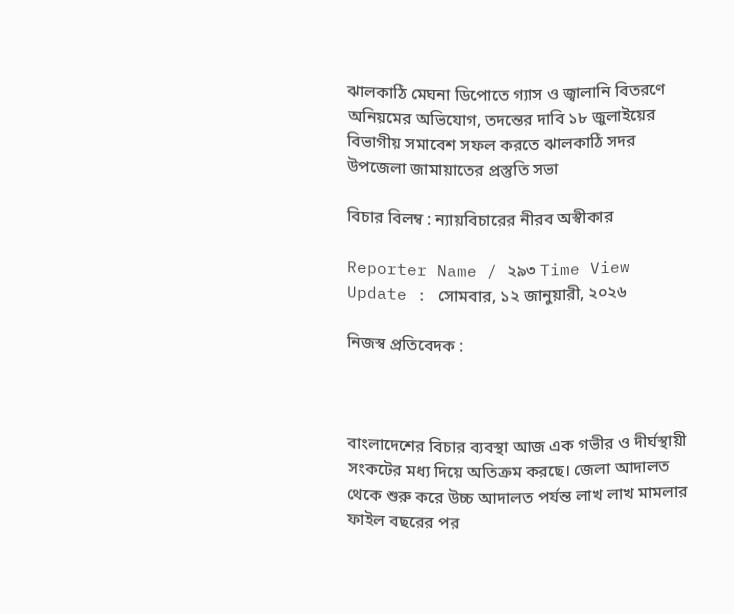ঝালকাঠি মেঘনা ডিপোতে গ্যাস ও জ্বালানি বিতরণে অনিয়মের অভিযোগ, তদন্তের দাবি ১৮ জুলাইয়ের বিভাগীয় সমাবেশ সফল করতে ঝালকাঠি সদর উপজেলা জামায়াতের প্রস্তুতি সভা

বিচার বিলম্ব : ন্যায়বিচারের নীরব অস্বীকার

Reporter Name / ২৯৩ Time View
Update : সোমবার, ১২ জানুয়ারী, ২০২৬

নিজস্ব প্রতিবেদক :



বাংলাদেশের বিচার ব্যবস্থা আজ এক গভীর ও দীর্ঘস্থায়ী সংকটের মধ্য দিয়ে অতিক্রম করছে। জেলা আদালত থেকে শুরু করে উচ্চ আদালত পর্যন্ত লাখ লাখ মামলার ফাইল বছরের পর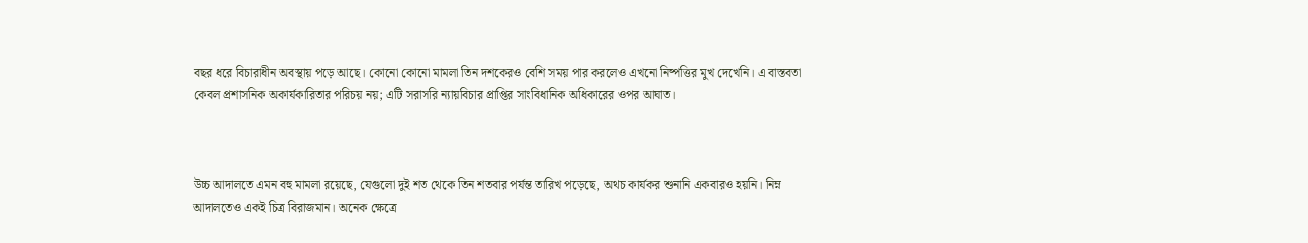বছর ধরে বিচারাধীন অবস্থায় পড়ে আছে। কোনো কোনো মামলা তিন দশকেরও বেশি সময় পার করলেও এখনো নিষ্পত্তির মুখ দেখেনি। এ বাস্তবতা কেবল প্রশাসনিক অকার্যকারিতার পরিচয় নয়; এটি সরাসরি ন্যায়বিচার প্রাপ্তির সাংবিধানিক অধিকারের ওপর আঘাত।



উচ্চ আদালতে এমন বহু মামলা রয়েছে, যেগুলো দুই শত থেকে তিন শতবার পর্যন্ত তারিখ পড়েছে, অথচ কার্যকর শুনানি একবারও হয়নি। নিম্ন আদালতেও একই চিত্র বিরাজমান। অনেক ক্ষেত্রে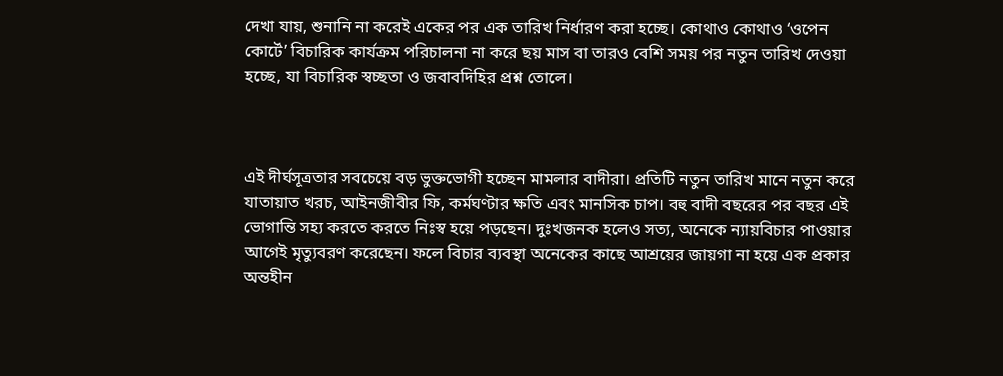দেখা যায়, শুনানি না করেই একের পর এক তারিখ নির্ধারণ করা হচ্ছে। কোথাও কোথাও ‘ওপেন কোর্টে’ বিচারিক কার্যক্রম পরিচালনা না করে ছয় মাস বা তারও বেশি সময় পর নতুন তারিখ দেওয়া হচ্ছে, যা বিচারিক স্বচ্ছতা ও জবাবদিহির প্রশ্ন তোলে।



এই দীর্ঘসূত্রতার সবচেয়ে বড় ভুক্তভোগী হচ্ছেন মামলার বাদীরা। প্রতিটি নতুন তারিখ মানে নতুন করে যাতায়াত খরচ, আইনজীবীর ফি, কর্মঘণ্টার ক্ষতি এবং মানসিক চাপ। বহু বাদী বছরের পর বছর এই ভোগান্তি সহ্য করতে করতে নিঃস্ব হয়ে পড়ছেন। দুঃখজনক হলেও সত্য, অনেকে ন্যায়বিচার পাওয়ার আগেই মৃত্যুবরণ করেছেন। ফলে বিচার ব্যবস্থা অনেকের কাছে আশ্রয়ের জায়গা না হয়ে এক প্রকার অন্তহীন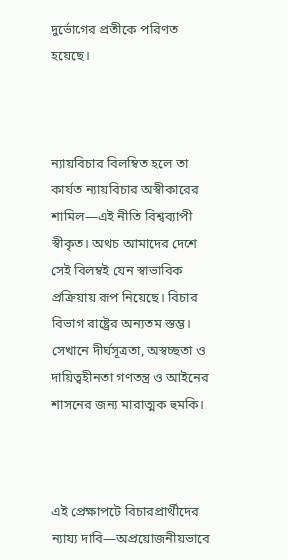দুর্ভোগের প্রতীকে পরিণত হয়েছে।



ন্যায়বিচার বিলম্বিত হলে তা কার্যত ন্যায়বিচার অস্বীকারের শামিল—এই নীতি বিশ্বব্যাপী স্বীকৃত। অথচ আমাদের দেশে সেই বিলম্বই যেন স্বাভাবিক প্রক্রিয়ায় রূপ নিয়েছে। বিচার বিভাগ রাষ্ট্রের অন্যতম স্তম্ভ। সেখানে দীর্ঘসূত্রতা, অস্বচ্ছতা ও দায়িত্বহীনতা গণতন্ত্র ও আইনের শাসনের জন্য মারাত্মক হুমকি।



এই প্রেক্ষাপটে বিচারপ্রার্থীদের ন্যায্য দাবি—অপ্রয়োজনীয়ভাবে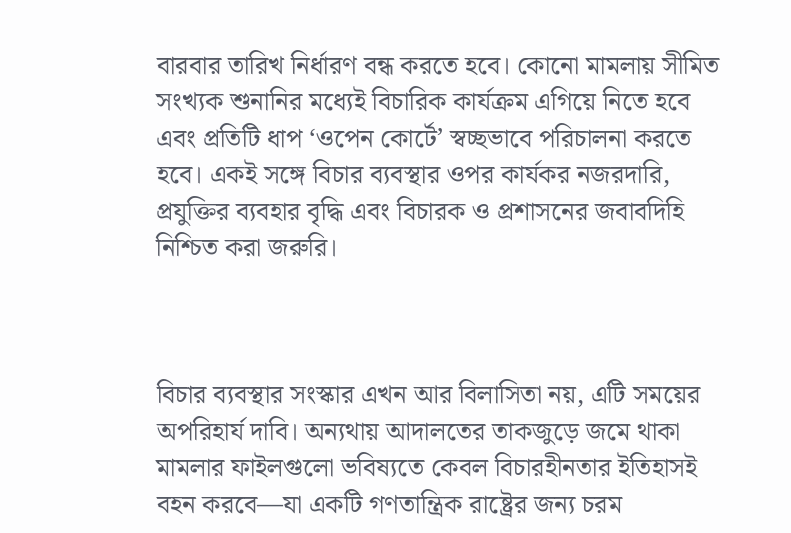বারবার তারিখ নির্ধারণ বন্ধ করতে হবে। কোনো মামলায় সীমিত সংখ্যক শুনানির মধ্যেই বিচারিক কার্যক্রম এগিয়ে নিতে হবে এবং প্রতিটি ধাপ ‘ওপেন কোর্টে’ স্বচ্ছভাবে পরিচালনা করতে হবে। একই সঙ্গে বিচার ব্যবস্থার ওপর কার্যকর নজরদারি, প্রযুক্তির ব্যবহার বৃদ্ধি এবং বিচারক ও প্রশাসনের জবাবদিহি নিশ্চিত করা জরুরি।



বিচার ব্যবস্থার সংস্কার এখন আর বিলাসিতা নয়, এটি সময়ের অপরিহার্য দাবি। অন্যথায় আদালতের তাকজুড়ে জমে থাকা মামলার ফাইলগুলো ভবিষ্যতে কেবল বিচারহীনতার ইতিহাসই বহন করবে—যা একটি গণতান্ত্রিক রাষ্ট্রের জন্য চরম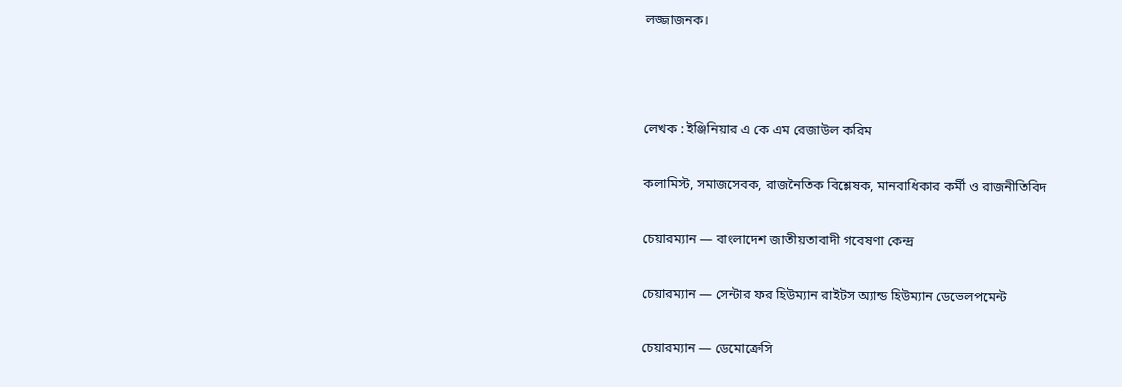লজ্জাজনক।



লেখক : ইঞ্জিনিয়ার এ কে এম রেজাউল করিম

কলামিস্ট, সমাজসেবক, রাজনৈতিক বিশ্লেষক, মানবাধিকার কর্মী ও রাজনীতিবিদ

চেয়ারম্যান — বাংলাদেশ জাতীয়তাবাদী গবেষণা কেন্দ্র

চেয়ারম্যান — সেন্টার ফর হিউম্যান রাইটস অ্যান্ড হিউম্যান ডেভেলপমেন্ট

চেয়ারম্যান — ডেমোক্রেসি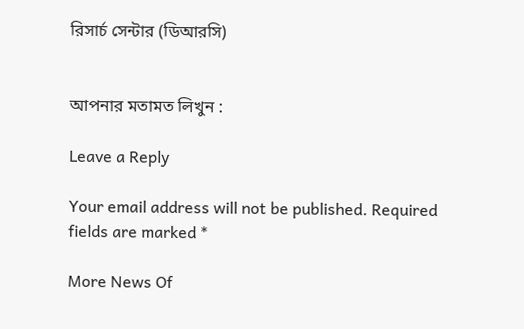রিসার্চ সেন্টার (ডিআরসি)


আপনার মতামত লিখুন :

Leave a Reply

Your email address will not be published. Required fields are marked *

More News Of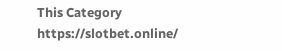This Category
https://slotbet.online/